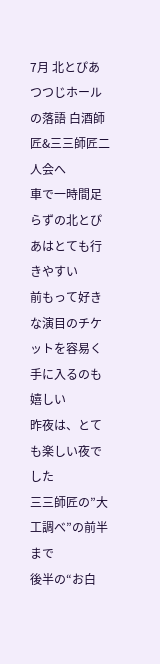7月 北とぴあつつじホールの落語 白酒師匠&三三師匠二人会へ
車で一時間足らずの北とぴあはとても行きやすい
前もって好きな演目のチケットを容易く手に入るのも嬉しい
昨夜は、とても楽しい夜でした
三三師匠の”大工調べ”の前半まで
後半の“お白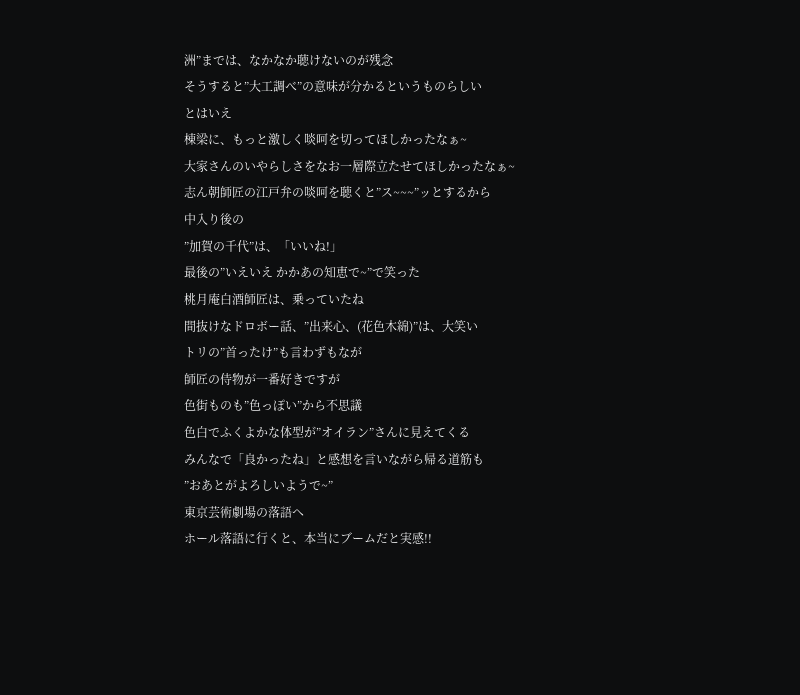洲”までは、なかなか聴けないのが残念
そうすると”大工調べ”の意味が分かるというものらしい
とはいえ
棟梁に、もっと激しく啖呵を切ってほしかったなぁ~
大家さんのいやらしさをなお一層際立たせてほしかったなぁ~
志ん朝師匠の江戸弁の啖呵を聴くと”ス~~~”ッとするから
中入り後の
”加賀の千代”は、「いいね!」
最後の”いえいえ かかあの知恵で~”で笑った
桃月庵白酒師匠は、乗っていたね
間抜けなドロボー話、”出来心、(花色木綿)”は、大笑い
トリの”首ったけ”も言わずもなが
師匠の侍物が一番好きですが
色街ものも”色っぽい”から不思議
色白でふくよかな体型が”オイラン”さんに見えてくる
みんなで「良かったね」と感想を言いながら帰る道筋も
”おあとがよろしいようで~”
東京芸術劇場の落語へ
ホール落語に行くと、本当にブームだと実感!!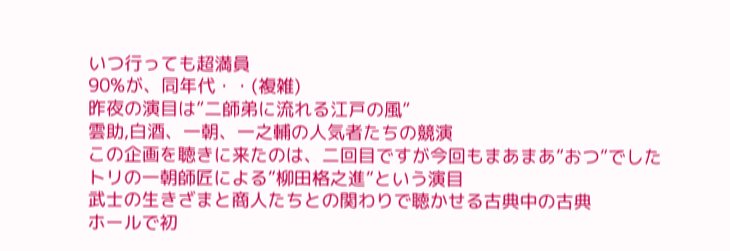いつ行っても超満員
90%が、同年代・・(複雑)
昨夜の演目は”二師弟に流れる江戸の風”
雲助,白酒、一朝、一之輔の人気者たちの競演
この企画を聴きに来たのは、二回目ですが今回もまあまあ”おつ”でした
トリの一朝師匠による”柳田格之進”という演目
武士の生きざまと商人たちとの関わりで聴かせる古典中の古典
ホールで初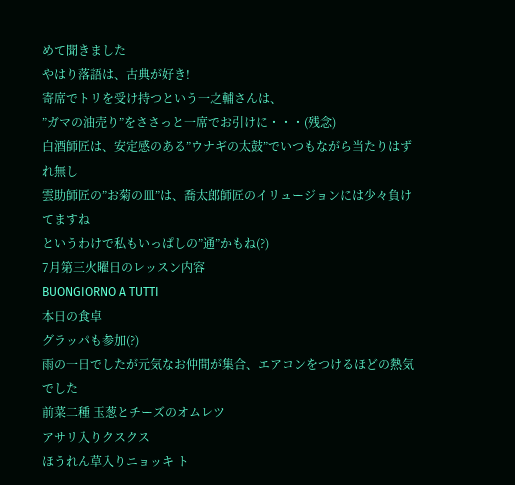めて聞きました
やはり落語は、古典が好き!
寄席でトリを受け持つという一之輔さんは、
”ガマの油売り”をささっと一席でお引けに・・・(残念)
白酒師匠は、安定感のある”ウナギの太鼓”でいつもながら当たりはずれ無し
雲助師匠の”お菊の皿”は、喬太郎師匠のイリュージョンには少々負けてますね
というわけで私もいっぱしの”通”かもね(?)
7月第三火曜日のレッスン内容
BUONGIORNO A TUTTI
本日の食卓
グラッパも参加(?)
雨の一日でしたが元気なお仲間が集合、エアコンをつけるほどの熱気でした
前菜二種 玉葱とチーズのオムレツ
アサリ入りクスクス
ほうれん草入りニョッキ ト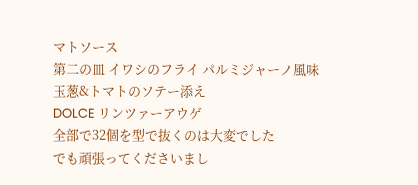マトソース
第二の皿 イワシのフライ パルミジャーノ風味
玉葱&トマトのソテー添え
DOLCE リンツァーアウゲ
全部で32個を型で抜くのは大変でした
でも頑張ってくださいまし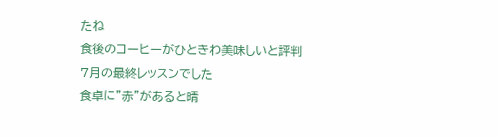たね
食後のコーヒーがひときわ美味しいと評判
7月の最終レッスンでした
食卓に”赤”があると晴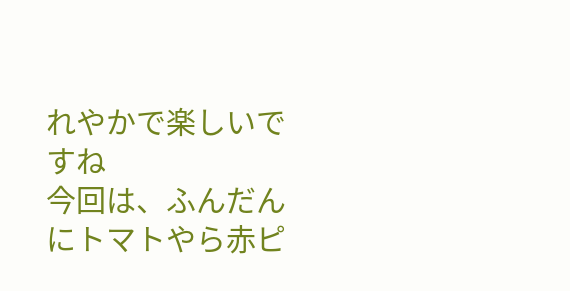れやかで楽しいですね
今回は、ふんだんにトマトやら赤ピ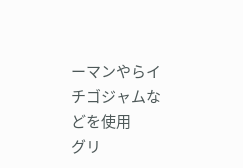ーマンやらイチゴジャムなどを使用
グリ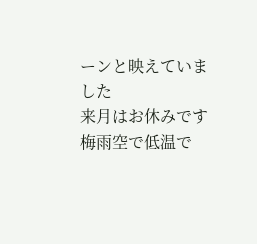ーンと映えていました
来月はお休みです
梅雨空で低温で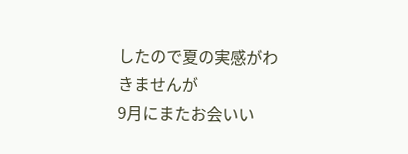したので夏の実感がわきませんが
9月にまたお会いい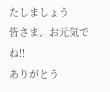たしましょう
皆さま、お元気でね!!
ありがとう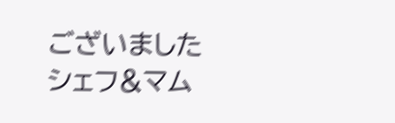ございました シェフ&マム